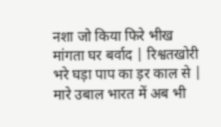नशा जो किया फिरे भीख मांगता घर बर्वाद | रिश्वतखोरी भरे घड़ा पाप का ड़र काल से | मारे उबाल भारत में अब भी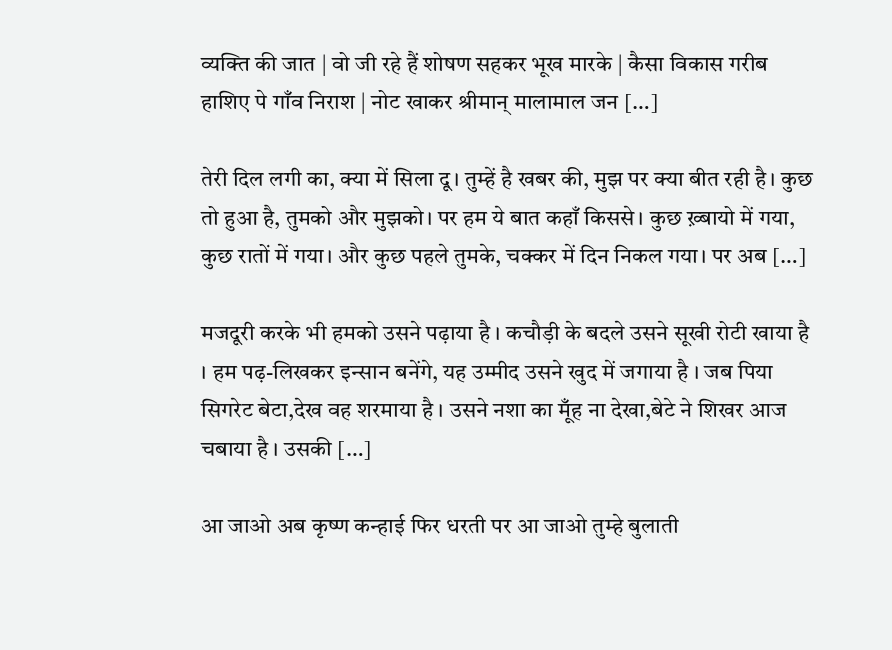व्यक्ति की जात | वो जी रहे हैं शोषण सहकर भूख मारके | कैसा विकास गरीब हाशिए पे गाँव निराश | नोट खाकर श्रीमान् मालामाल जन […]

तेरी दिल लगी का, क्या में सिला दू। तुम्हें है खबर की, मुझ पर क्या बीत रही है। कुछ तो हुआ है, तुमको और मुझको। पर हम ये बात कहाँ किससे। कुछ ख़्बायो में गया, कुछ रातों में गया। और कुछ पहले तुमके, चक्कर में दिन निकल गया। पर अब […]

मजदूरी करके भी हमको उसने पढ़ाया है । कचौड़ी के बदले उसने सूखी रोटी खाया है । हम पढ़-लिखकर इन्सान बनेंगे, यह उम्मीद उसने खुद में जगाया है । जब पिया सिगरेट बेटा,देख वह शरमाया है । उसने नशा का मूँह ना देखा,बेटे ने शिखर आज चबाया है । उसकी […]

आ जाओ अब कृष्ण कन्हाई फिर धरती पर आ जाओ तुम्हे बुलाती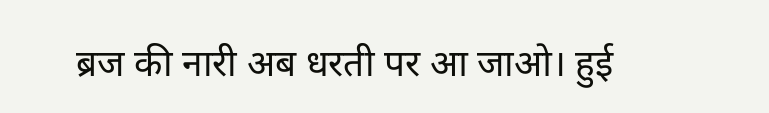ब्रज की नारी अब धरती पर आ जाओ। हुई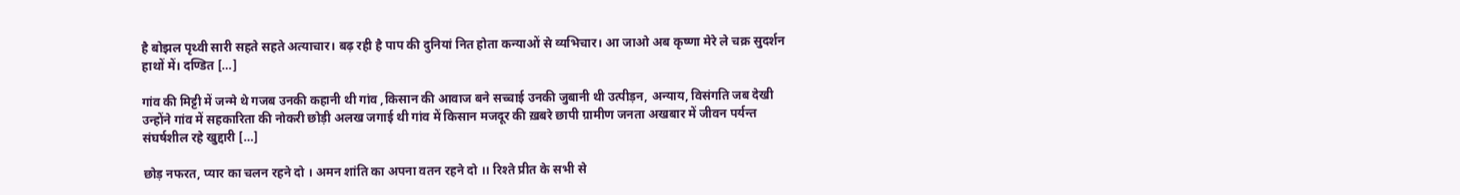है बोझल पृथ्वी सारी सहते सहते अत्याचार। बढ़ रही है पाप की दुनियां नित होता कन्याओं से व्यभिचार। आ जाओ अब कृष्णा मेरे ले चक्र सुदर्शन हाथों में। दण्डित […]

गांव की मिट्टी में जन्मे थे गजब उनकी कहानी थी गांव ,किसान की आवाज बने सच्चाई उनकी जुबानी थी उत्पीड़न, अन्याय, विसंगति जब देखी उन्होंने गांव में सहकारिता की नोकरी छोड़ी अलख जगाई थी गांव में किसान मजदूर की ख़बरे छापी ग्रामीण जनता अखबार में जीवन पर्यन्त संघर्षशील रहे खुद्दारी […]

छोड़ नफरत, प्यार का चलन रहने दो । अमन शांति का अपना वतन रहने दो ।। रिश्ते प्रीत के सभी से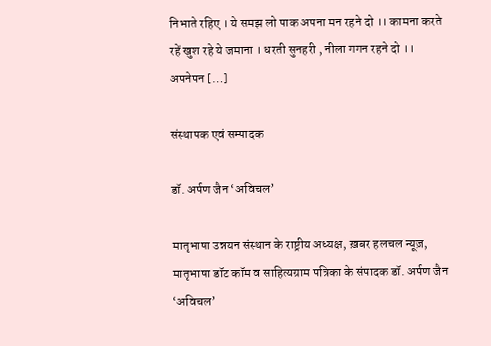निभाते रहिए । ये समझ लो पाक अपना मन रहने दो ।। कामना करते रहें खुश रहे ये जमाना । धरती सुनहरी , नीला गगन रहने दो ।। अपनेपन […]

संस्थापक एवं सम्पादक

डॉ. अर्पण जैन ‘अविचल’

मातृभाषा उन्नयन संस्थान के राष्ट्रीय अध्यक्ष, ख़बर हलचल न्यूज़, मातृभाषा डॉट कॉम व साहित्यग्राम पत्रिका के संपादक डॉ. अर्पण जैन ‘अविचल’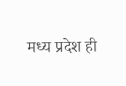मध्य प्रदेश ही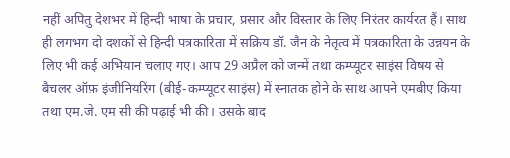नहीं अपितु देशभर में हिन्दी भाषा के प्रचार, प्रसार और विस्तार के लिए निरंतर कार्यरत हैं। साथ ही लगभग दो दशकों से हिन्दी पत्रकारिता में सक्रिय डॉ. जैन के नेतृत्व में पत्रकारिता के उन्नयन के लिए भी कई अभियान चलाए गए। आप 29 अप्रैल को जन्में तथा कम्प्यूटर साइंस विषय से बैचलर ऑफ़ इंजीनियरिंग (बीई-कम्प्यूटर साइंस) में स्नातक होने के साथ आपने एमबीए किया तथा एम.जे. एम सी की पढ़ाई भी की। उसके बाद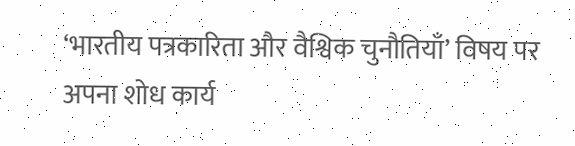‘भारतीय पत्रकारिता और वैश्विक चुनौतियाँ’ विषय पर अपना शोध कार्य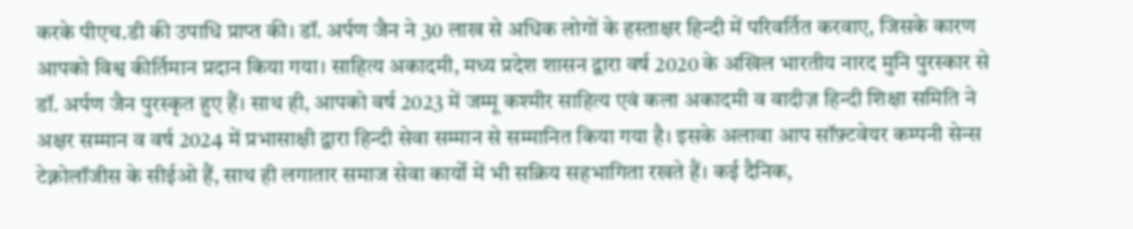करके पीएच.डी की उपाधि प्राप्त की। डॉ. अर्पण जैन ने 30 लाख से अधिक लोगों के हस्ताक्षर हिन्दी में परिवर्तित करवाए, जिसके कारण आपको विश्व कीर्तिमान प्रदान किया गया। साहित्य अकादमी, मध्य प्रदेश शासन द्वारा वर्ष 2020 के अखिल भारतीय नारद मुनि पुरस्कार से डॉ. अर्पण जैन पुरस्कृत हुए हैं। साथ ही, आपको वर्ष 2023 में जम्मू कश्मीर साहित्य एवं कला अकादमी व वादीज़ हिन्दी शिक्षा समिति ने अक्षर सम्मान व वर्ष 2024 में प्रभासाक्षी द्वारा हिन्दी सेवा सम्मान से सम्मानित किया गया है। इसके अलावा आप सॉफ़्टवेयर कम्पनी सेन्स टेक्नोलॉजीस के सीईओ हैं, साथ ही लगातार समाज सेवा कार्यों में भी सक्रिय सहभागिता रखते हैं। कई दैनिक,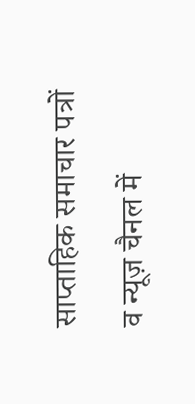साप्ताहिक समाचार पत्रों व न्यूज़ चैनल में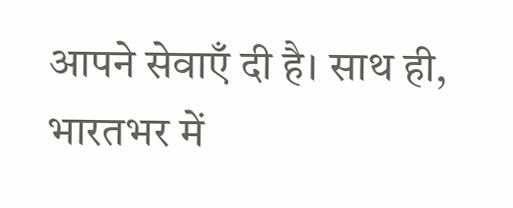आपने सेवाएँ दी है। साथ ही, भारतभर में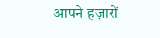आपने हज़ारों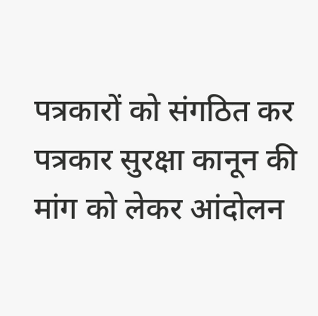पत्रकारों को संगठित कर पत्रकार सुरक्षा कानून की मांग को लेकर आंदोलन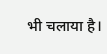भी चलाया है।